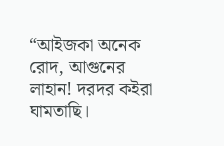“আইজকা অনেক রোদ, আগুনের লাহান! দরদর কইরা ঘামতাছি।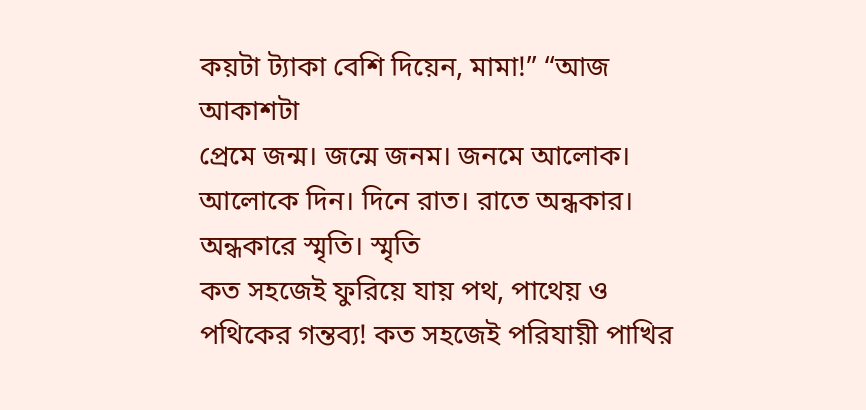কয়টা ট্যাকা বেশি দিয়েন, মামা!” “আজ আকাশটা
প্রেমে জন্ম। জন্মে জনম। জনমে আলোক। আলোকে দিন। দিনে রাত। রাতে অন্ধকার। অন্ধকারে স্মৃতি। স্মৃতি
কত সহজেই ফুরিয়ে যায় পথ, পাথেয় ও পথিকের গন্তব্য! কত সহজেই পরিযায়ী পাখির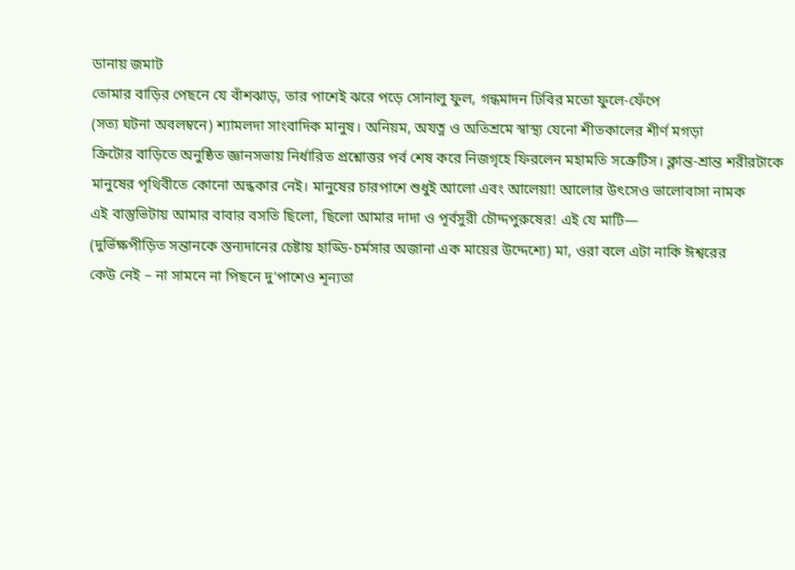ডানায় জমাট
তোমার বাড়ির পেছনে যে বাঁশঝাড়, তার পাশেই ঝরে পড়ে সোনালু ফুল, গন্ধমাদন ঢিবির মতো ফুলে-ফেঁপে
(সত্য ঘটনা অবলম্বনে) শ্যামলদা সাংবাদিক মানুষ। অনিয়ম, অযত্ন ও অতিশ্রমে স্বাস্থ্য যেনো শীতকালের শীর্ণ মগড়া
ক্রিটোর বাড়িতে অনুষ্ঠিত জ্ঞানসভায় নির্ধারিত প্রশ্নোত্তর পর্ব শেষ করে নিজগৃহে ফিরলেন মহামতি সক্রেটিস। ক্লান্ত-শ্রান্ত শরীরটাকে
মানুষের পৃথিবীতে কোনো অন্ধকার নেই। মানুষের চারপাশে শুধুই আলো এবং আলেয়া! আলোর উৎসেও ভালোবাসা নামক
এই বাস্তুভিটায় আমার বাবার বসতি ছিলো, ছিলো আমার দাদা ও পূর্বসুরী চৌদ্দপুরুষের! এই যে মাটি—
(দুর্ভিক্ষপীড়িত সন্তানকে স্তন্যদানের চেষ্টায় হাড্ডি-চর্মসার অজানা এক মায়ের উদ্দেশ্যে) মা, ওরা বলে এটা নাকি ঈশ্বরের
কেউ নেই – না সামনে না পিছনে দু’পাশেও শূন্যতা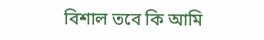বিশাল তবে কি আমি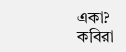একা? কবিরা